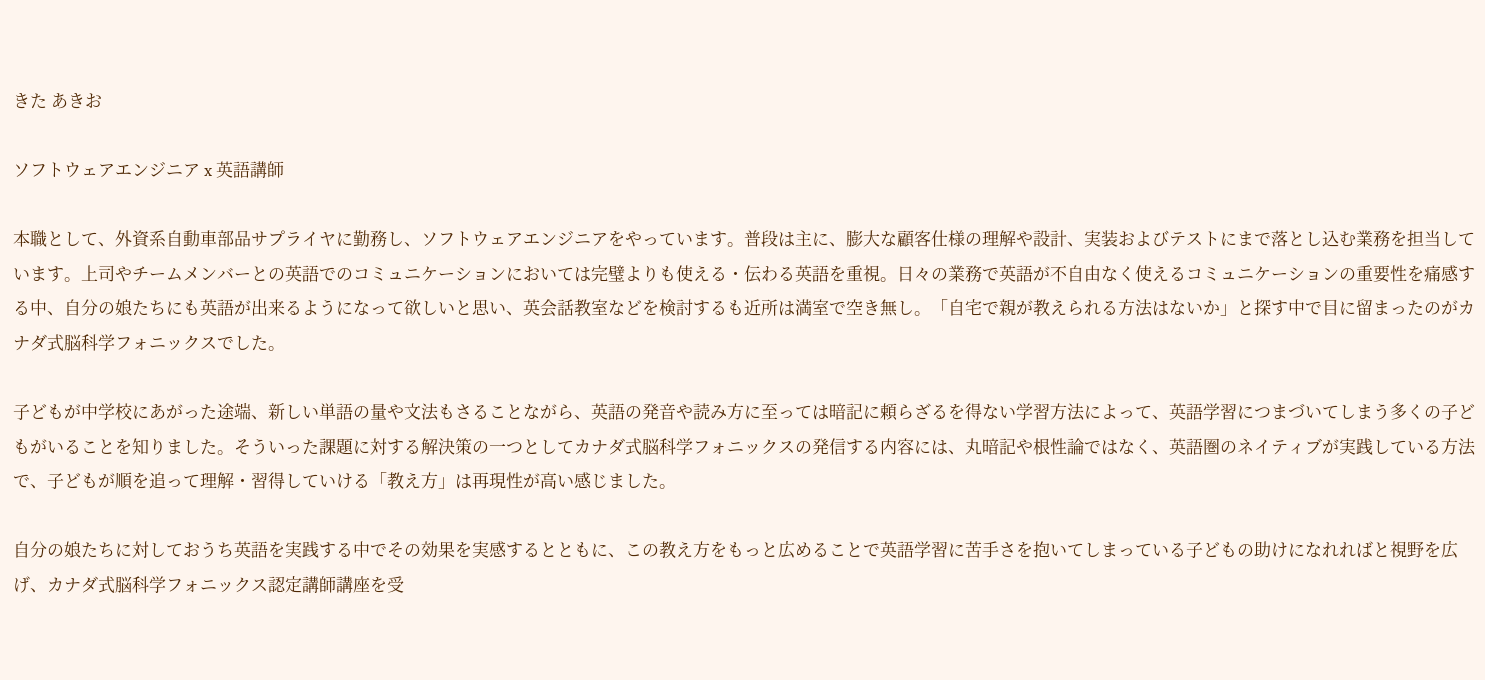きた あきお

ソフトウェアエンジニア x 英語講師

本職として、外資系自動車部品サプライヤに勤務し、ソフトウェアエンジニアをやっています。普段は主に、膨大な顧客仕様の理解や設計、実装およびテストにまで落とし込む業務を担当しています。上司やチームメンバーとの英語でのコミュニケーションにおいては完璧よりも使える・伝わる英語を重視。日々の業務で英語が不自由なく使えるコミュニケーションの重要性を痛感する中、自分の娘たちにも英語が出来るようになって欲しいと思い、英会話教室などを検討するも近所は満室で空き無し。「自宅で親が教えられる方法はないか」と探す中で目に留まったのがカナダ式脳科学フォニックスでした。

子どもが中学校にあがった途端、新しい単語の量や文法もさることながら、英語の発音や読み方に至っては暗記に頼らざるを得ない学習方法によって、英語学習につまづいてしまう多くの子どもがいることを知りました。そういった課題に対する解決策の一つとしてカナダ式脳科学フォニックスの発信する内容には、丸暗記や根性論ではなく、英語圏のネイティブが実践している方法で、子どもが順を追って理解・習得していける「教え方」は再現性が高い感じました。

自分の娘たちに対しておうち英語を実践する中でその効果を実感するとともに、この教え方をもっと広めることで英語学習に苦手さを抱いてしまっている子どもの助けになれればと視野を広げ、カナダ式脳科学フォニックス認定講師講座を受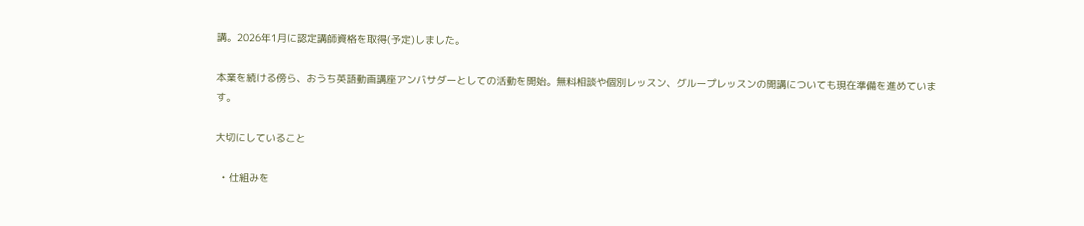講。2026年1月に認定講師資格を取得(予定)しました。

本業を続ける傍ら、おうち英語動画講座アンバサダーとしての活動を開始。無料相談や個別レッスン、グループレッスンの開講についても現在準備を進めています。

大切にしていること

  • 仕組みを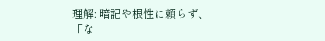理解: 暗記や根性に頼らず、「な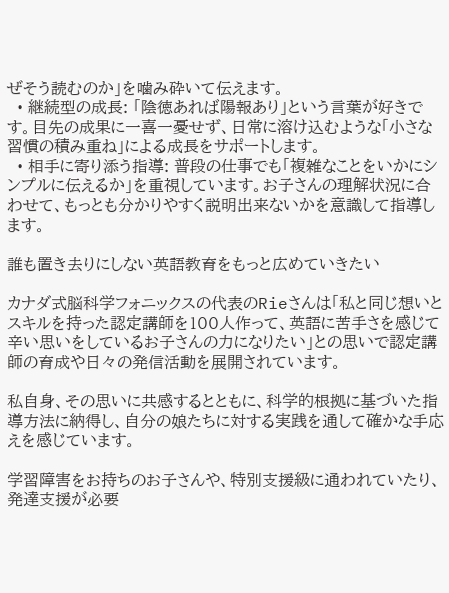ぜそう読むのか」を噛み砕いて伝えます。
  • 継続型の成長: 「陰徳あれば陽報あり」という言葉が好きです。目先の成果に一喜一憂せず、日常に溶け込むような「小さな習慣の積み重ね」による成長をサポートします。
  • 相手に寄り添う指導: 普段の仕事でも「複雑なことをいかにシンプルに伝えるか」を重視しています。お子さんの理解状況に合わせて、もっとも分かりやすく説明出来ないかを意識して指導します。

誰も置き去りにしない英語教育をもっと広めていきたい

カナダ式脳科学フォニックスの代表のRieさんは「私と同じ想いとスキルを持った認定講師を100人作って、英語に苦手さを感じて辛い思いをしているお子さんの力になりたい」との思いで認定講師の育成や日々の発信活動を展開されています。

私自身、その思いに共感するとともに、科学的根拠に基づいた指導方法に納得し、自分の娘たちに対する実践を通して確かな手応えを感じています。

学習障害をお持ちのお子さんや、特別支援級に通われていたり、発達支援が必要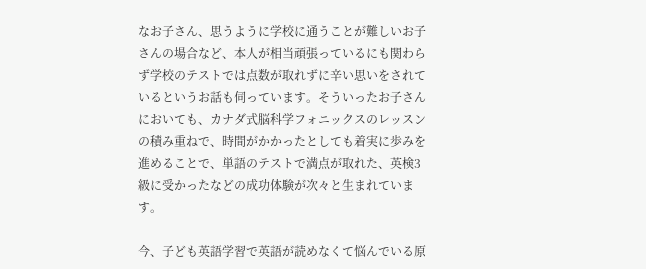なお子さん、思うように学校に通うことが難しいお子さんの場合など、本人が相当頑張っているにも関わらず学校のテストでは点数が取れずに辛い思いをされているというお話も伺っています。そういったお子さんにおいても、カナダ式脳科学フォニックスのレッスンの積み重ねで、時間がかかったとしても着実に歩みを進めることで、単語のテストで満点が取れた、英検3級に受かったなどの成功体験が次々と生まれています。

今、子ども英語学習で英語が読めなくて悩んでいる原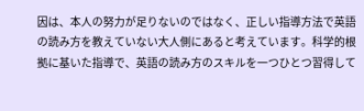因は、本人の努力が足りないのではなく、正しい指導方法で英語の読み方を教えていない大人側にあると考えています。科学的根拠に基いた指導で、英語の読み方のスキルを一つひとつ習得して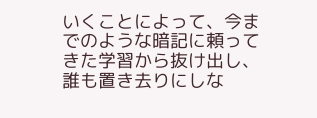いくことによって、今までのような暗記に頼ってきた学習から抜け出し、誰も置き去りにしな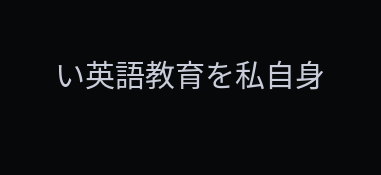い英語教育を私自身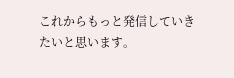これからもっと発信していきたいと思います。